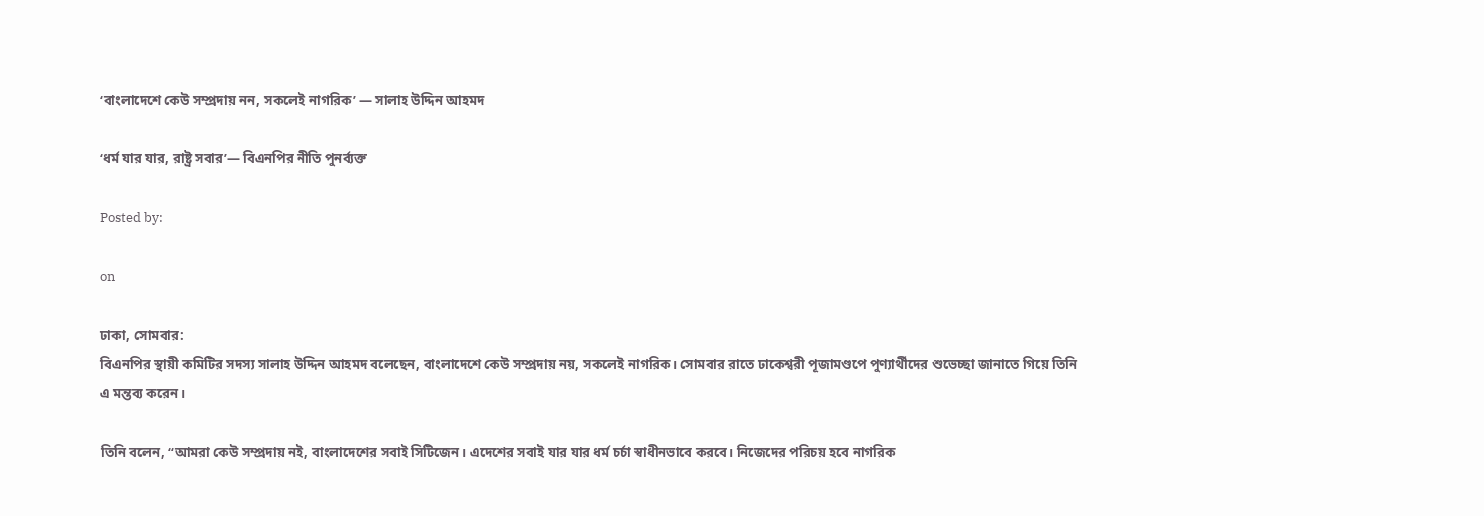‘বাংলাদেশে কেউ সম্প্রদায় নন, সকলেই নাগরিক’ — সালাহ উদ্দিন আহমদ

‘ধর্ম যার যার, রাষ্ট্র সবার’— বিএনপির নীতি পুনর্ব্যক্ত

Posted by:

on

ঢাকা, সোমবার:
বিএনপির স্থায়ী কমিটির সদস্য সালাহ উদ্দিন আহমদ বলেছেন, বাংলাদেশে কেউ সম্প্রদায় নয়, সকলেই নাগরিক। সোমবার রাতে ঢাকেশ্বরী পূজামণ্ডপে পুণ্যার্থীদের শুভেচ্ছা জানাতে গিয়ে তিনি এ মন্তব্য করেন।

তিনি বলেন, “আমরা কেউ সম্প্রদায় নই, বাংলাদেশের সবাই সিটিজেন। এদেশের সবাই যার যার ধর্ম চর্চা স্বাধীনভাবে করবে। নিজেদের পরিচয় হবে নাগরিক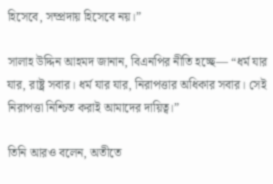হিসেবে, সম্প্রদায় হিসেবে নয়।”

সালাহ উদ্দিন আহমদ জানান, বিএনপির নীতি হচ্ছে— “ধর্ম যার যার, রাষ্ট্র সবার। ধর্ম যার যার, নিরাপত্তার অধিকার সবার। সেই নিরাপত্তা নিশ্চিত করাই আমাদের দায়িত্ব।”

তিনি আরও বলেন, অতীতে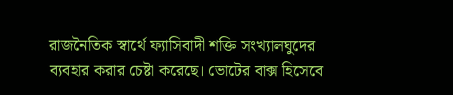রাজনৈতিক স্বার্থে ফ্যাসিবাদী শক্তি সংখ্যালঘুদের ব্যবহার করার চেষ্টা করেছে। ভোটের বাক্স হিসেবে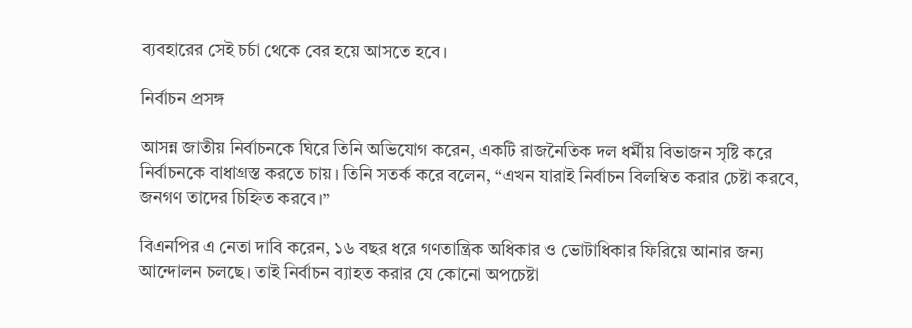ব্যবহারের সেই চর্চা থেকে বের হয়ে আসতে হবে।

নির্বাচন প্রসঙ্গ

আসন্ন জাতীয় নির্বাচনকে ঘিরে তিনি অভিযোগ করেন, একটি রাজনৈতিক দল ধর্মীয় বিভাজন সৃষ্টি করে নির্বাচনকে বাধাগ্রস্ত করতে চায়। তিনি সতর্ক করে বলেন, “এখন যারাই নির্বাচন বিলম্বিত করার চেষ্টা করবে, জনগণ তাদের চিহ্নিত করবে।”

বিএনপির এ নেতা দাবি করেন, ১৬ বছর ধরে গণতান্ত্রিক অধিকার ও ভোটাধিকার ফিরিয়ে আনার জন্য আন্দোলন চলছে। তাই নির্বাচন ব্যাহত করার যে কোনো অপচেষ্টা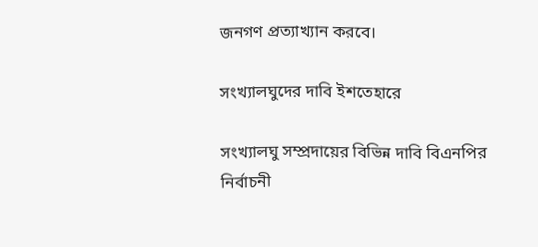জনগণ প্রত্যাখ্যান করবে।

সংখ্যালঘুদের দাবি ইশতেহারে

সংখ্যালঘু সম্প্রদায়ের বিভিন্ন দাবি বিএনপির নির্বাচনী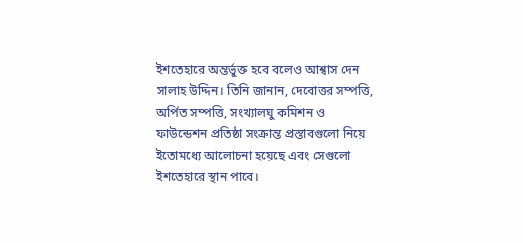ইশতেহারে অন্তর্ভুক্ত হবে বলেও আশ্বাস দেন সালাহ উদ্দিন। তিনি জানান, দেবোত্তর সম্পত্তি, অর্পিত সম্পত্তি, সংখ্যালঘু কমিশন ও ফাউন্ডেশন প্রতিষ্ঠা সংক্রান্ত প্রস্তাবগুলো নিয়ে ইতোমধ্যে আলোচনা হয়েছে এবং সেগুলো ইশতেহারে স্থান পাবে।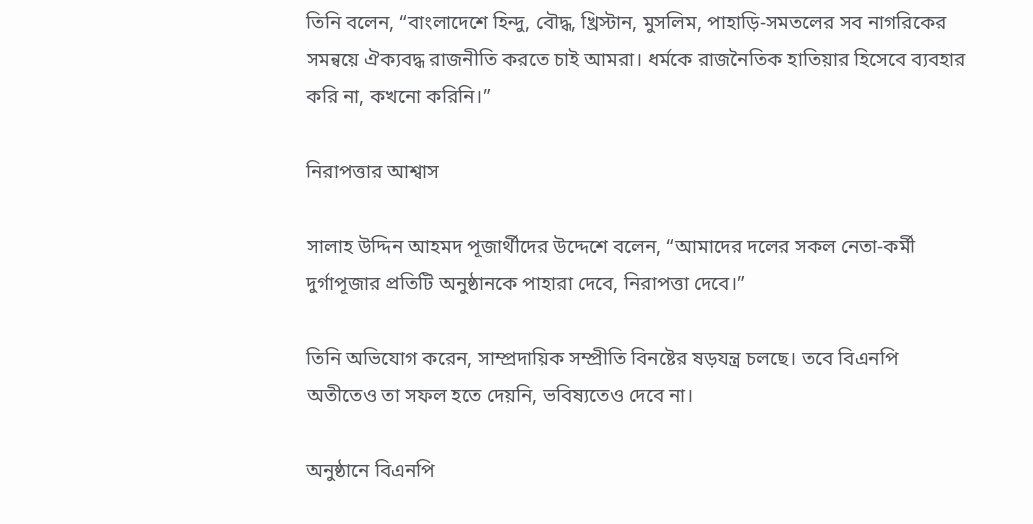তিনি বলেন, “বাংলাদেশে হিন্দু, বৌদ্ধ, খ্রিস্টান, মুসলিম, পাহাড়ি-সমতলের সব নাগরিকের সমন্বয়ে ঐক্যবদ্ধ রাজনীতি করতে চাই আমরা। ধর্মকে রাজনৈতিক হাতিয়ার হিসেবে ব্যবহার করি না, কখনো করিনি।”

নিরাপত্তার আশ্বাস

সালাহ উদ্দিন আহমদ পূজার্থীদের উদ্দেশে বলেন, “আমাদের দলের সকল নেতা-কর্মী দুর্গাপূজার প্রতিটি অনুষ্ঠানকে পাহারা দেবে, নিরাপত্তা দেবে।”

তিনি অভিযোগ করেন, সাম্প্রদায়িক সম্প্রীতি বিনষ্টের ষড়যন্ত্র চলছে। তবে বিএনপি অতীতেও তা সফল হতে দেয়নি, ভবিষ্যতেও দেবে না।

অনুষ্ঠানে বিএনপি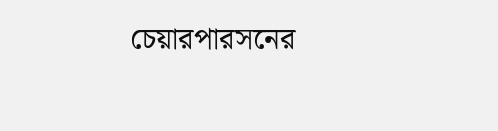চেয়ারপারসনের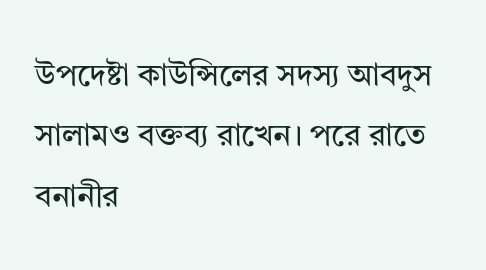উপদেষ্টা কাউন্সিলের সদস্য আবদুস সালামও বক্তব্য রাখেন। পরে রাতে বনানীর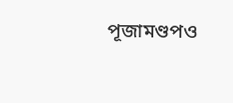পূজামণ্ডপও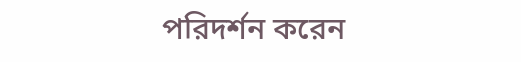পরিদর্শন করেন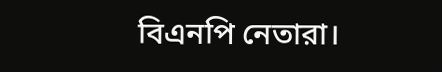বিএনপি নেতারা।